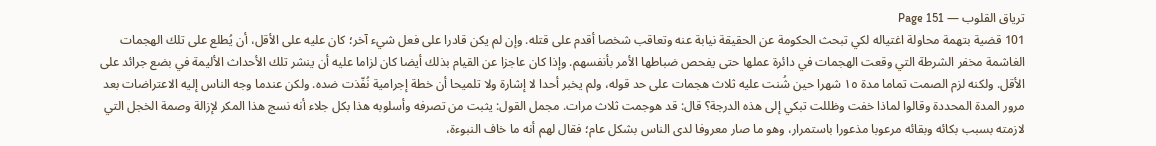ترياق القلوب — Page 151
101 قضية بتهمة محاولة اغتياله لكي تبحث الحكومة عن الحقيقة نيابة عنه وتعاقب شخصا أقدم على قتله. وإن لم يكن قادرا على فعل شيء آخر؛ كان عليه على الأقل، أن يُطلع على تلك الهجمات الغاشمة مخفر الشرطة التي وقعت الهجمات في دائرة عملها حتى يفحص ضباطها الأمر بأنفسهم. وإذا كان عاجزا عن القيام بذلك أيضا كان لزاما عليه أن ينشر تلك الأحداث الأليمة في بضع جرائد على الأقل. ولكنه لزم الصمت تماما مدة ١٥ شهرا حين شُنت عليه ثلاث هجمات على حد قوله، ولم يخبر أحدا لا إشارة ولا تلميحا أن خطة إجرامية نُفّذت ضده. ولكن عندما وجه الناس إليه الاعتراضات بعد مرور المدة المحددة وقالوا لماذا خفت وظللت تبكي إلى هذه الدرجة؟ قال: قد هوجمت ثلاث مرات. مجمل القول: يثبت من تصرفه وأسلوبه هذا بكل جلاء أنه نسج هذا المكر لإزالة وصمة الخجل التي لازمته بسبب بكائه وبقائه مرعوبا مذعورا باستمرار، وهو ما صار معروفا لدى الناس بشكل عام؛ فقال لهم أنه ما خاف النبوءة،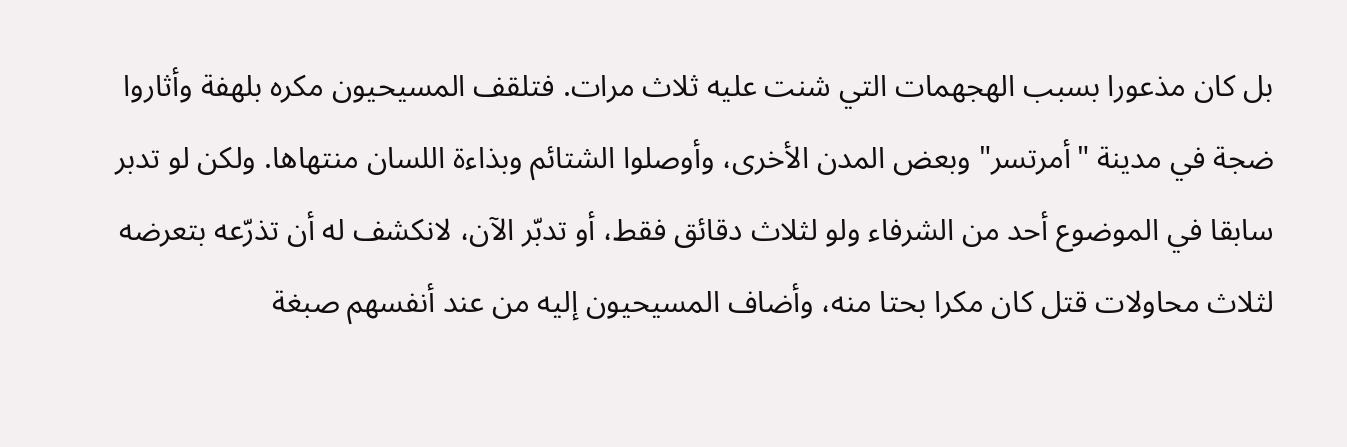بل كان مذعورا بسبب الهجهمات التي شنت عليه ثلاث مرات. فتلقف المسيحيون مكره بلهفة وأثاروا ضجة في مدينة "أمرتسر" وبعض المدن الأخرى، وأوصلوا الشتائم وبذاءة اللسان منتهاها. ولكن لو تدبر سابقا في الموضوع أحد من الشرفاء ولو لثلاث دقائق فقط، أو تدبّر الآن، لانكشف له أن تذرّعه بتعرضه لثلاث محاولات قتل كان مكرا بحتا منه، وأضاف المسيحيون إليه من عند أنفسهم صبغة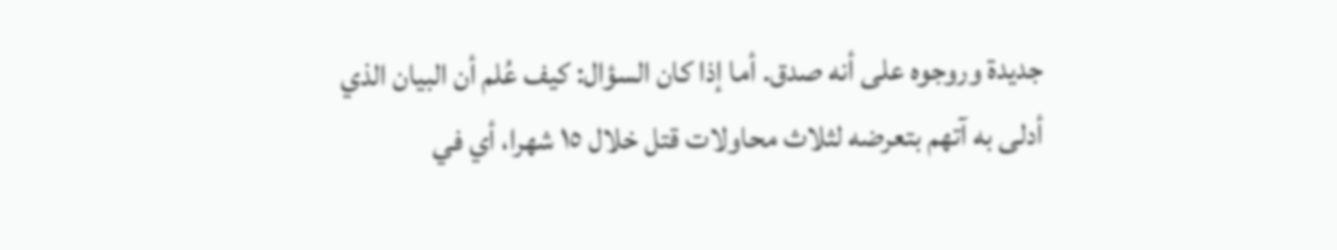جديدة وروجوه على أنه صدق. أما إذا كان السؤال: كيف عُلم أن البيان الذي أدلى به آتهم بتعرضه لثلاث محاولات قتل خلال ۱٥ شهرا، أي في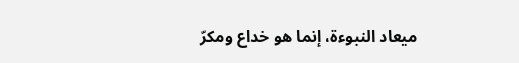ميعاد النبوءة، إنما هو خداع ومكرّ